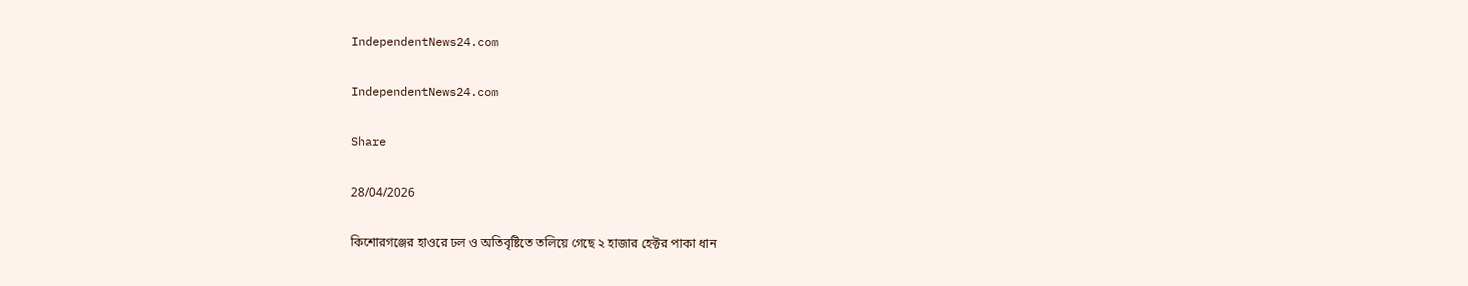IndependentNews24.com

IndependentNews24.com

Share

28/04/2026

কিশোরগঞ্জের হাওরে ঢল ও অতিবৃষ্টিতে তলিয়ে গেছে ২ হাজার হেক্টর পাকা ধান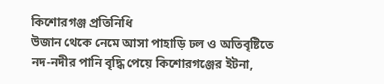কিশোরগঞ্জ প্রতিনিধি
উজান থেকে নেমে আসা পাহাড়ি ঢল ও অতিবৃষ্টিতে নদ-নদীর পানি বৃদ্ধি পেয়ে কিশোরগঞ্জের ইটনা,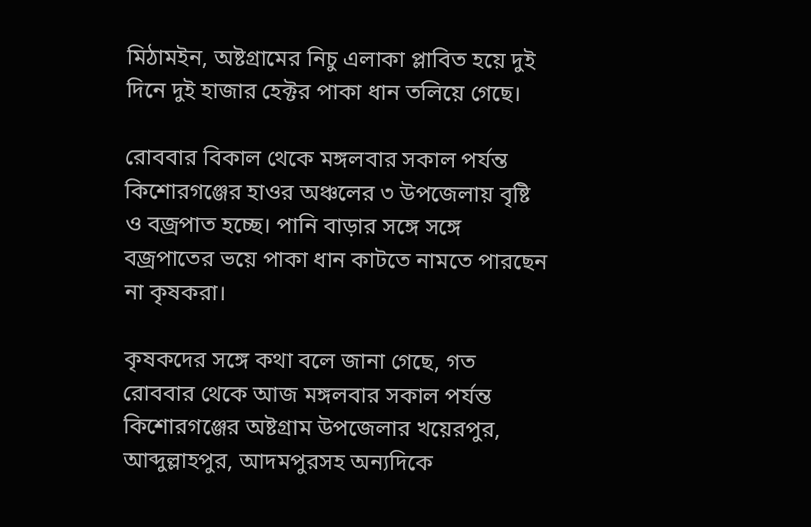মিঠামইন, অষ্টগ্রামের নিচু এলাকা প্লাবিত হয়ে দুই দিনে দুই হাজার হেক্টর পাকা ধান তলিয়ে গেছে।

রোববার বিকাল থেকে মঙ্গলবার সকাল পর্যন্ত কিশোরগঞ্জের হাওর অঞ্চলের ৩ উপজেলায় বৃষ্টি ও বজ্রপাত হচ্ছে। পানি বাড়ার সঙ্গে সঙ্গে বজ্রপাতের ভয়ে পাকা ধান কাটতে নামতে পারছেন না কৃষকরা।

কৃষকদের সঙ্গে কথা বলে জানা গেছে, গত রোববার থেকে আজ মঙ্গলবার সকাল পর্যন্ত কিশোরগঞ্জের অষ্টগ্রাম উপজেলার খয়েরপুর, আব্দুল্লাহপুর, আদমপুরসহ অন্যদিকে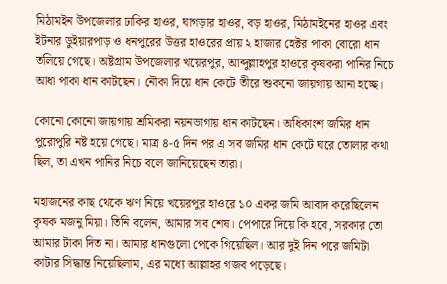মিঠামইন উপজেলার ঢাকির হাওর, ঘাগড়ার হাওর, বড় হাওর, মিঠামইনের হাওর এবং ইটনার ডুইয়ারপাড় ও ধনপুরের উত্তর হাওরের প্রায় ২ হাজার হেক্টর পাকা বোরো ধান তলিয়ে গেছে। অষ্টগ্রাম উপজেলার খয়েরপুর, আব্দুল্লাহপুর হাওরে কৃষকরা পানির নিচে আধা পাকা ধান কাটছেন। নৌকা দিয়ে ধান কেটে তীরে শুকনো জায়গায় আনা হচ্ছে।

কোনো কোনো জায়গায় শ্রমিকরা নয়নভাগায় ধান কাটছেন। অধিকাংশ জমির ধান পুরোপুরি নষ্ট হয়ে গেছে। মাত্র ৪-৫ দিন পর এ সব জমির ধান কেটে ঘরে তোলার কথা ছিল, তা এখন পানির নিচে বলে জানিয়েছেন তারা।

মহাজনের কাছ থেকে ঋণ নিয়ে খয়েরপুর হাওরে ১০ একর জমি আবাদ করেছিলেন কৃষক মজনু মিয়া। তিনি বলেন, আমার সব শেষ। পেপারে দিয়ে কি হবে, সরকার তো আমার টাকা দিত না। আমার ধানগুলো পেকে গিয়েছিল। আর দুই দিন পরে জমিটা কাটার সিদ্ধান্ত নিয়েছিলাম, এর মধ্যে আল্লাহর গজব পড়েছে।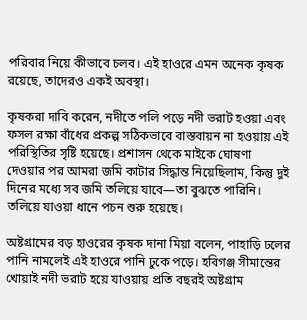পরিবার নিয়ে কীভাবে চলব। এই হাওরে এমন অনেক কৃষক রয়েছে, তাদেরও একই অবস্থা।

কৃষকরা দাবি করেন, নদীতে পলি পড়ে নদী ভরাট হওয়া এবং ফসল রক্ষা বাঁধের প্রকল্প সঠিকভাবে বাস্তবায়ন না হওয়ায় এই পরিস্থিতির সৃষ্টি হয়েছে। প্রশাসন থেকে মাইকে ঘোষণা দেওয়ার পর আমরা জমি কাটার সিদ্ধান্ত নিয়েছিলাম, কিন্তু দুই দিনের মধ্যে সব জমি তলিয়ে যাবে—তা বুঝতে পারিনি। তলিয়ে যাওয়া ধানে পচন শুরু হয়েছে।

অষ্টগ্রামের বড় হাওরের কৃষক দানা মিয়া বলেন, পাহাড়ি ঢলের পানি নামলেই এই হাওরে পানি ঢুকে পড়ে। হবিগঞ্জ সীমান্তের খোয়াই নদী ভরাট হয়ে যাওয়ায় প্রতি বছরই অষ্টগ্রাম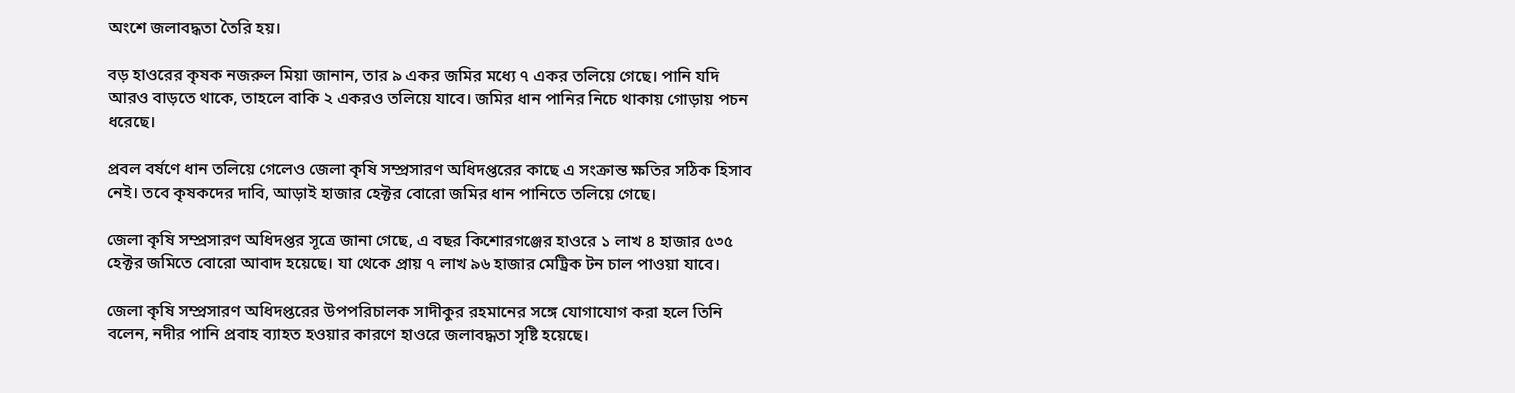অংশে জলাবদ্ধতা তৈরি হয়।

বড় হাওরের কৃষক নজরুল মিয়া জানান, তার ৯ একর জমির মধ্যে ৭ একর তলিয়ে গেছে। পানি যদি আরও বাড়তে থাকে, তাহলে বাকি ২ একরও তলিয়ে যাবে। জমির ধান পানির নিচে থাকায় গোড়ায় পচন ধরেছে।

প্রবল বর্ষণে ধান তলিয়ে গেলেও জেলা কৃষি সম্প্রসারণ অধিদপ্তরের কাছে এ সংক্রান্ত ক্ষতির সঠিক হিসাব নেই। তবে কৃষকদের দাবি, আড়াই হাজার হেক্টর বোরো জমির ধান পানিতে তলিয়ে গেছে।

জেলা কৃষি সম্প্রসারণ অধিদপ্তর সূত্রে জানা গেছে, এ বছর কিশোরগঞ্জের হাওরে ১ লাখ ৪ হাজার ৫৩৫ হেক্টর জমিতে বোরো আবাদ হয়েছে। যা থেকে প্রায় ৭ লাখ ৯৬ হাজার মেট্রিক টন চাল পাওয়া যাবে।

জেলা কৃষি সম্প্রসারণ অধিদপ্তরের উপপরিচালক সাদীকুর রহমানের সঙ্গে যোগাযোগ করা হলে তিনি বলেন, নদীর পানি প্রবাহ ব্যাহত হওয়ার কারণে হাওরে জলাবদ্ধতা সৃষ্টি হয়েছে।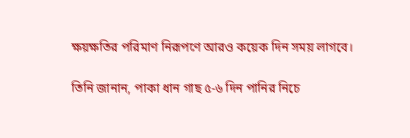ক্ষয়ক্ষতির পরিমাণ নিরূপণে আরও কয়েক দিন সময় লাগবে।

তিনি জানান, পাকা ধান গাছ ৫-৬ দিন পানির নিচে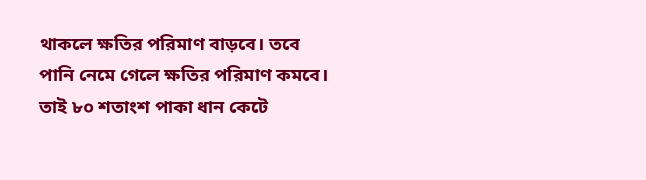থাকলে ক্ষতির পরিমাণ বাড়বে। তবে পানি নেমে গেলে ক্ষতির পরিমাণ কমবে। তাই ৮০ শতাংশ পাকা ধান কেটে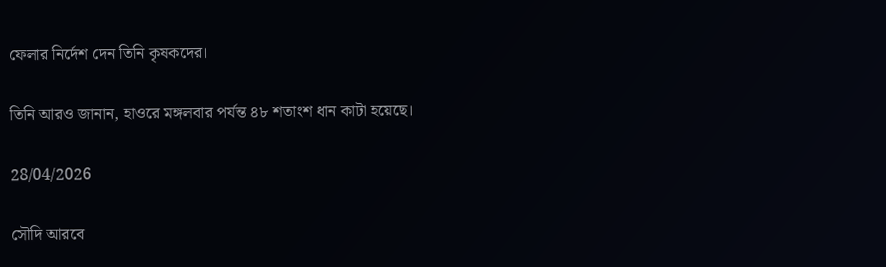ফেলার নির্দেশ দেন তিনি কৃষকদের।

তিনি আরও জানান, হাওরে মঙ্গলবার পর্যন্ত ৪৮ শতাংশ ধান কাটা হয়েছে।

28/04/2026

সৌদি আরবে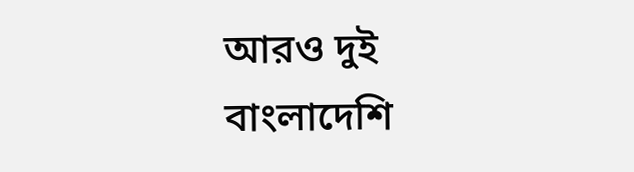আরও দুই বাংলাদেশি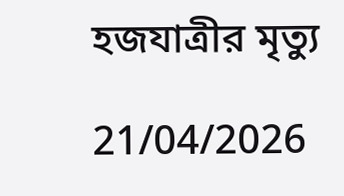হজযাত্রীর মৃত্যু

21/04/2026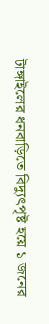টাঙ্গাইলের ধনবাড়িতে বিদ্যুৎপৃষ্ট হয়ে ১ জনের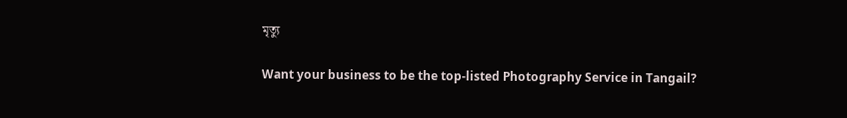মৃত্যু

Want your business to be the top-listed Photography Service in Tangail?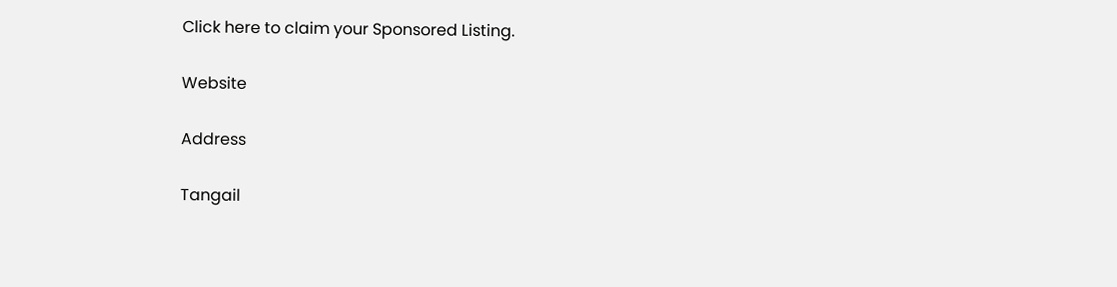Click here to claim your Sponsored Listing.

Website

Address

Tangail